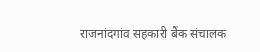राजनांदगांव सहकारी बैंक संचालक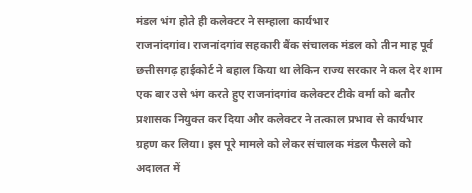मंडल भंग होते ही कलेक्टर ने सम्हाला कार्यभार
राजनांदगांव। राजनांदगांव सहकारी बैंक संचालक मंडल को तीन माह पूर्व छत्तीसगढ़ हाईकोर्ट ने बहाल किया था लेकिन राज्य सरकार ने कल देर शाम एक बार उसे भंग करते हुए राजनांदगांव कलेक्टर टीके वर्मा को बतौर प्रशासक नियुक्त कर दिया और कलेक्टर ने तत्काल प्रभाव से कार्यभार ग्रहण कर लिया। इस पूरे मामले को लेकर संचालक मंडल फैसले को अदालत में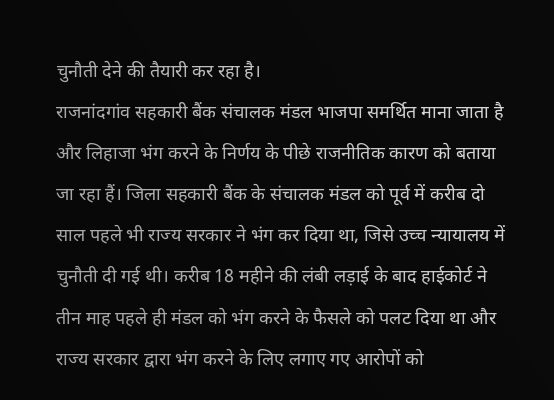चुनौती देने की तैयारी कर रहा है।
राजनांदगांव सहकारी बैंक संचालक मंडल भाजपा समर्थित माना जाता है और लिहाजा भंग करने के निर्णय के पीछे राजनीतिक कारण को बताया जा रहा हैं। जिला सहकारी बैंक के संचालक मंडल को पूर्व में करीब दो साल पहले भी राज्य सरकार ने भंग कर दिया था, जिसे उच्च न्यायालय में चुनौती दी गई थी। करीब 18 महीने की लंबी लड़ाई के बाद हाईकोर्ट ने तीन माह पहले ही मंडल को भंग करने के फैसले को पलट दिया था और राज्य सरकार द्वारा भंग करने के लिए लगाए गए आरोपों को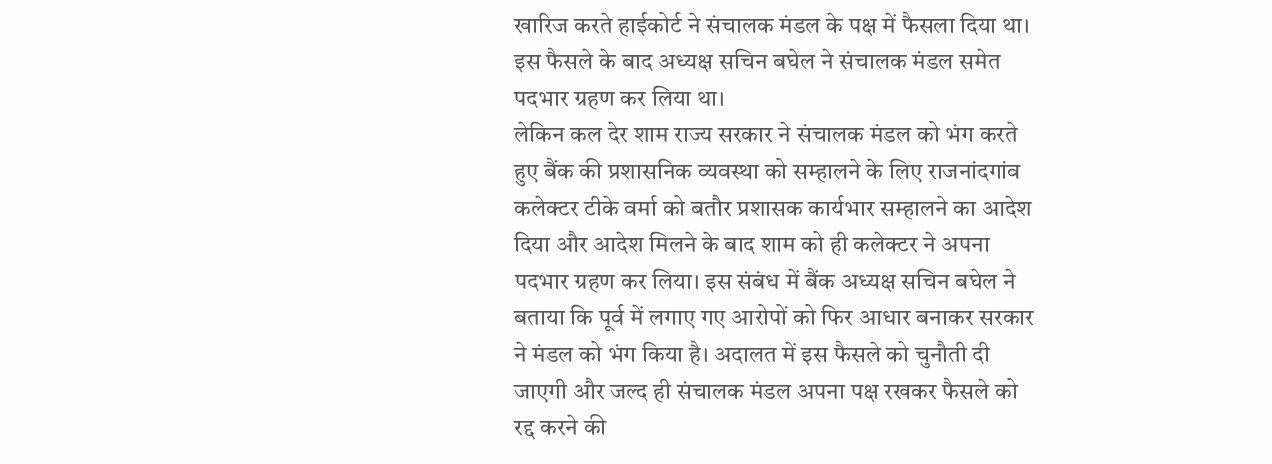खारिज करते हाईकोर्ट ने संचालक मंडल के पक्ष में फैसला दिया था। इस फैसले के बाद अध्यक्ष सचिन बघेल ने संचालक मंडल समेत पदभार ग्रहण कर लिया था।
लेकिन कल देर शाम राज्य सरकार ने संचालक मंडल को भंग करते हुए बैंक की प्रशासनिक व्यवस्था को सम्हालने के लिए राजनांदगांव कलेक्टर टीके वर्मा को बतौर प्रशासक कार्यभार सम्हालने का आदेश दिया और आदेश मिलने के बाद शाम को ही कलेक्टर ने अपना पदभार ग्रहण कर लिया। इस संबंध में बैंक अध्यक्ष सचिन बघेल ने बताया कि पूर्व में लगाए गए आरोपों को फिर आधार बनाकर सरकार ने मंडल को भंग किया है। अदालत में इस फैसले को चुनौती दी जाएगी और जल्द ही संचालक मंडल अपना पक्ष रखकर फैसले को रद्द करने की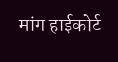मांग हाईकोर्ट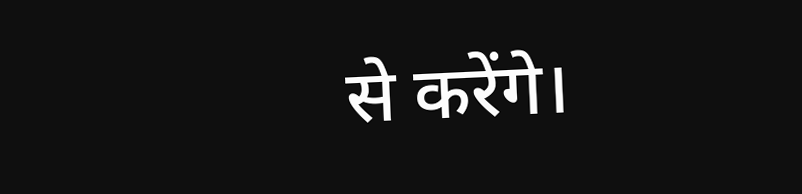से करेंगे।